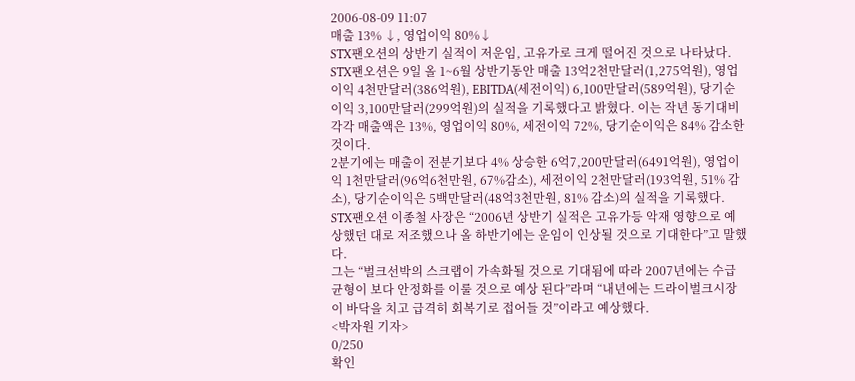2006-08-09 11:07
매출 13% ↓, 영업이익 80%↓
STX팬오션의 상반기 실적이 저운임, 고유가로 크게 떨어진 것으로 나타났다.
STX팬오션은 9일 올 1~6월 상반기동안 매출 13억2천만달러(1,275억원), 영업이익 4천만달러(386억원), EBITDA(세전이익) 6,100만달러(589억원), 당기순이익 3,100만달러(299억원)의 실적을 기록했다고 밝혔다. 이는 작년 동기대비 각각 매출액은 13%, 영업이익 80%, 세전이익 72%, 당기순이익은 84% 감소한 것이다.
2분기에는 매출이 전분기보다 4% 상승한 6억7,200만달러(6491억원), 영업이익 1천만달러(96억6천만원, 67%감소), 세전이익 2천만달러(193억원, 51% 감소), 당기순이익은 5백만달러(48억3천만원, 81% 감소)의 실적을 기록했다.
STX팬오션 이종철 사장은 “2006년 상반기 실적은 고유가등 악재 영향으로 예상했던 대로 저조했으나 올 하반기에는 운임이 인상될 것으로 기대한다”고 말했다.
그는 “벌크선박의 스크랩이 가속화될 것으로 기대됨에 따라 2007년에는 수급균형이 보다 안정화를 이룰 것으로 예상 된다”라며 “내년에는 드라이벌크시장이 바닥을 치고 급격히 회복기로 접어들 것”이라고 예상했다.
<박자원 기자>
0/250
확인